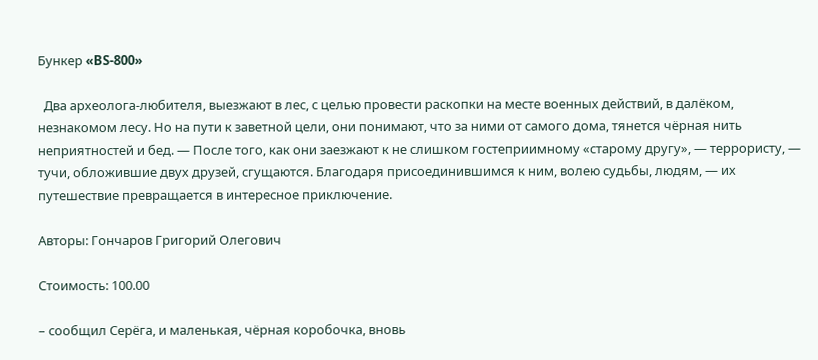Бункер «BS-800»

  Два археолога-любителя, выезжают в лес, с целью провести раскопки на месте военных действий, в далёком, незнакомом лесу. Но на пути к заветной цели, они понимают, что за ними от самого дома, тянется чёрная нить неприятностей и бед. — После того, как они заезжают к не слишком гостеприимному «старому другу», — террористу, — тучи, обложившие двух друзей, сгущаются. Благодаря присоединившимся к ним, волею судьбы, людям, — их путешествие превращается в интересное приключение.

Авторы: Гончаров Григорий Олегович

Стоимость: 100.00

– сообщил Серёга, и маленькая, чёрная коробочка, вновь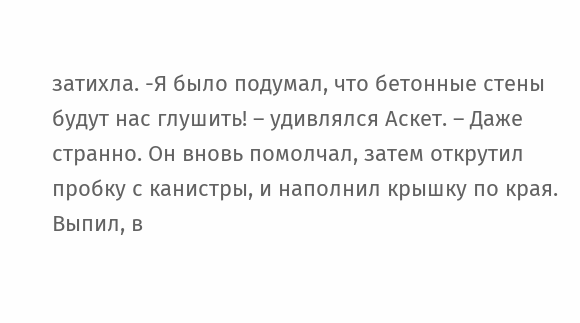затихла. -Я было подумал, что бетонные стены будут нас глушить! – удивлялся Аскет. – Даже странно. Он вновь помолчал, затем открутил пробку с канистры, и наполнил крышку по края. Выпил, в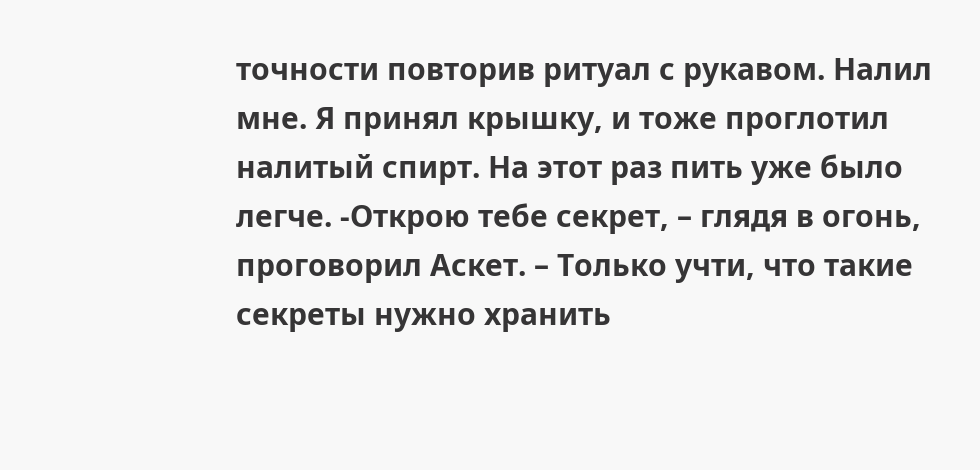точности повторив ритуал с рукавом. Налил мне. Я принял крышку, и тоже проглотил налитый спирт. На этот раз пить уже было легче. -Открою тебе секрет, – глядя в огонь, проговорил Аскет. – Только учти, что такие секреты нужно хранить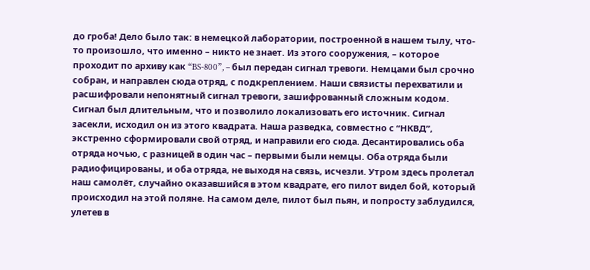до гроба! Дело было так: в немецкой лаборатории, построенной в нашем тылу, что-то произошло, что именно – никто не знает. Из этого сооружения, – которое проходит по архиву как “BS-800”, – был передан сигнал тревоги. Немцами был срочно собран, и направлен сюда отряд, с подкреплением. Наши связисты перехватили и расшифровали непонятный сигнал тревоги, зашифрованный сложным кодом. Сигнал был длительным, что и позволило локализовать его источник. Сигнал засекли, исходил он из этого квадрата. Наша разведка, совместно с “НКВД”, экстренно сформировали свой отряд, и направили его сюда. Десантировались оба отряда ночью, с разницей в один час – первыми были немцы. Оба отряда были радиофицированы, и оба отряда, не выходя на связь, исчезли. Утром здесь пролетал наш самолёт, случайно оказавшийся в этом квадрате, его пилот видел бой, который происходил на этой поляне. На самом деле, пилот был пьян, и попросту заблудился, улетев в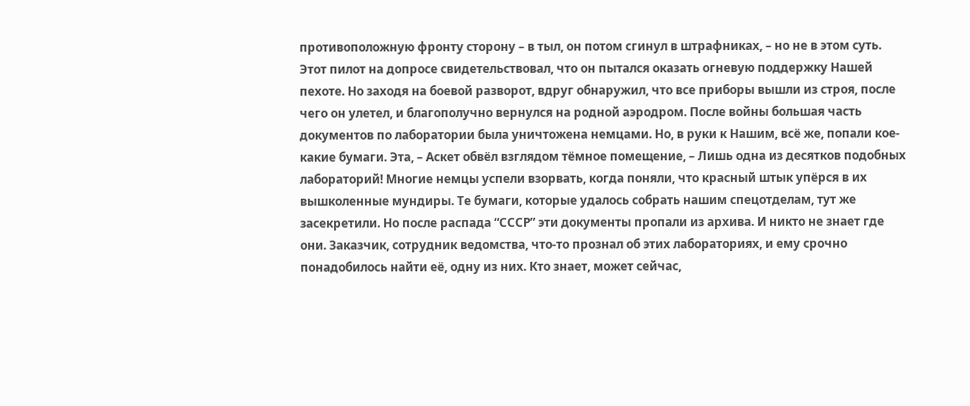противоположную фронту сторону – в тыл, он потом сгинул в штрафниках, – но не в этом суть. Этот пилот на допросе свидетельствовал, что он пытался оказать огневую поддержку Нашей пехоте. Но заходя на боевой разворот, вдруг обнаружил, что все приборы вышли из строя, после чего он улетел, и благополучно вернулся на родной аэродром. После войны большая часть документов по лаборатории была уничтожена немцами. Но, в руки к Нашим, всё же, попали кое-какие бумаги. Эта, – Аскет обвёл взглядом тёмное помещение, – Лишь одна из десятков подобных лабораторий! Многие немцы успели взорвать, когда поняли, что красный штык упёрся в их вышколенные мундиры. Те бумаги, которые удалось собрать нашим спецотделам, тут же засекретили. Но после распада “СССР” эти документы пропали из архива. И никто не знает где они. Заказчик, сотрудник ведомства, что-то прознал об этих лабораториях, и ему срочно понадобилось найти её, одну из них. Кто знает, может сейчас,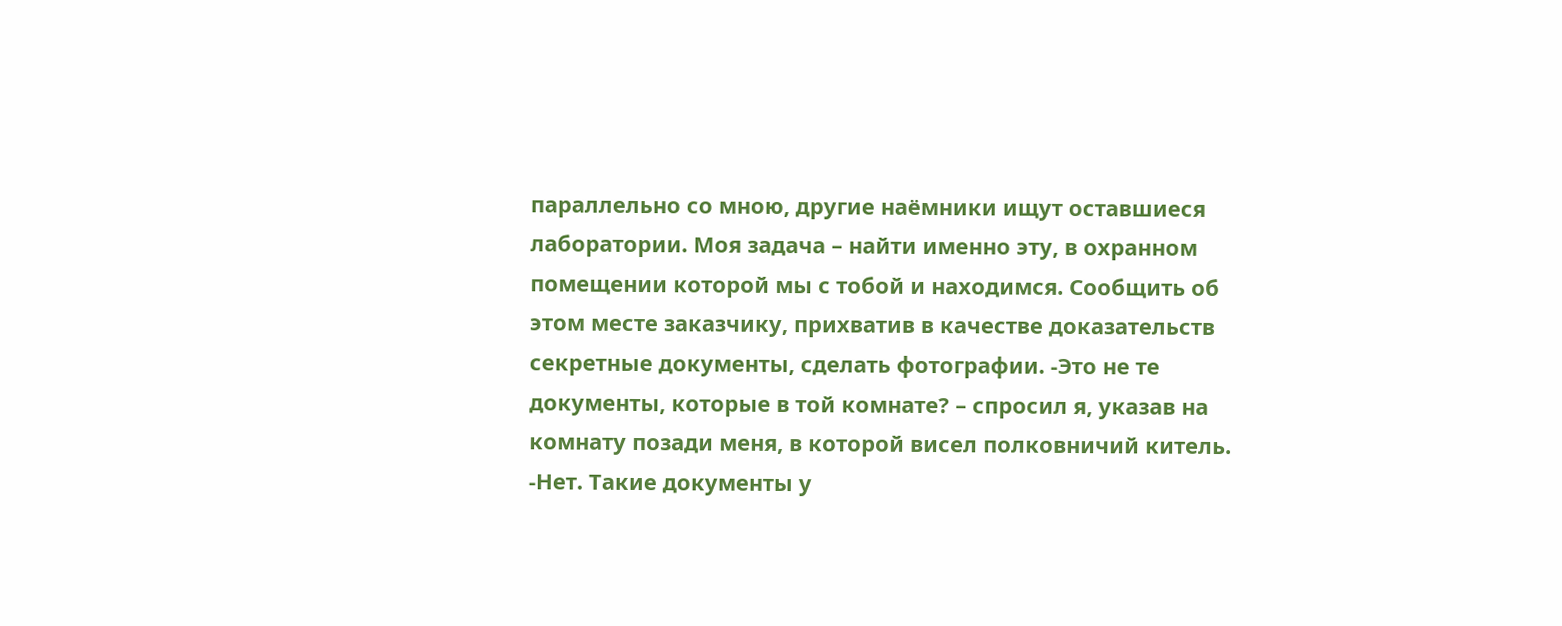параллельно со мною, другие наёмники ищут оставшиеся лаборатории. Моя задача – найти именно эту, в охранном помещении которой мы с тобой и находимся. Сообщить об этом месте заказчику, прихватив в качестве доказательств секретные документы, сделать фотографии. -Это не те документы, которые в той комнате? – спросил я, указав на комнату позади меня, в которой висел полковничий китель. -Нет. Такие документы у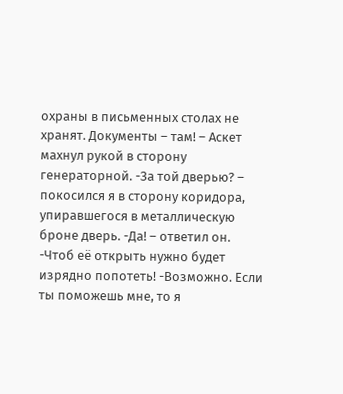охраны в письменных столах не хранят. Документы – там! – Аскет махнул рукой в сторону генераторной. -За той дверью? – покосился я в сторону коридора, упиравшегося в металлическую броне дверь. -Да! – ответил он. -Чтоб её открыть нужно будет изрядно попотеть! -Возможно. Если ты поможешь мне, то я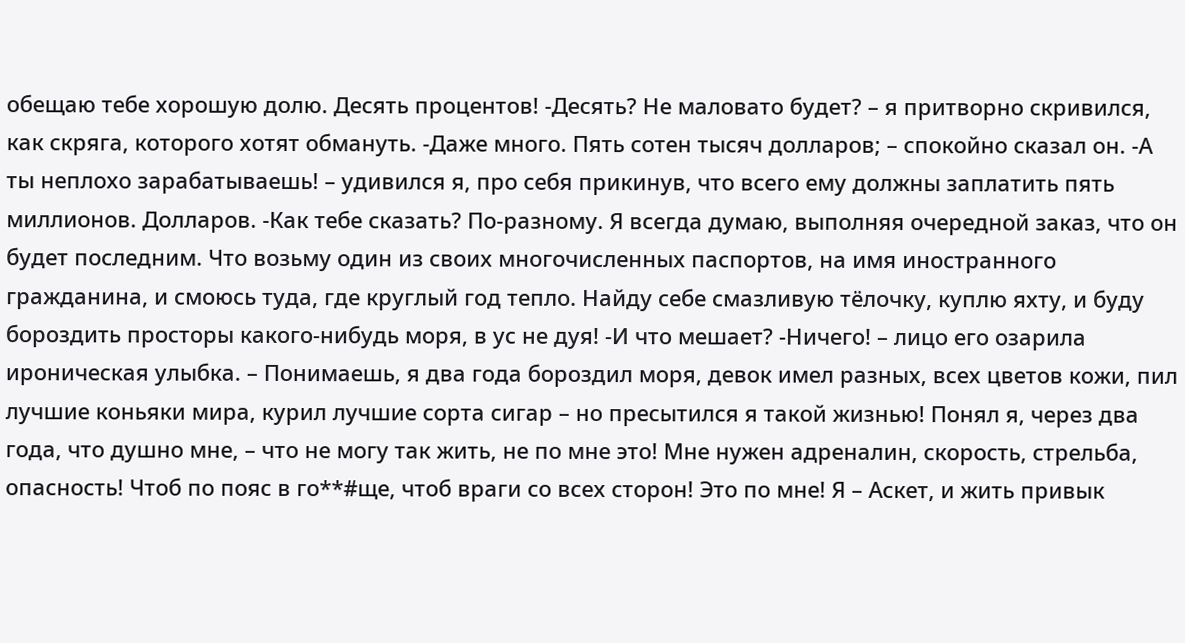обещаю тебе хорошую долю. Десять процентов! -Десять? Не маловато будет? – я притворно скривился, как скряга, которого хотят обмануть. -Даже много. Пять сотен тысяч долларов; – спокойно сказал он. -А ты неплохо зарабатываешь! – удивился я, про себя прикинув, что всего ему должны заплатить пять миллионов. Долларов. -Как тебе сказать? По-разному. Я всегда думаю, выполняя очередной заказ, что он будет последним. Что возьму один из своих многочисленных паспортов, на имя иностранного гражданина, и смоюсь туда, где круглый год тепло. Найду себе смазливую тёлочку, куплю яхту, и буду бороздить просторы какого-нибудь моря, в ус не дуя! -И что мешает? -Ничего! – лицо его озарила ироническая улыбка. – Понимаешь, я два года бороздил моря, девок имел разных, всех цветов кожи, пил лучшие коньяки мира, курил лучшие сорта сигар – но пресытился я такой жизнью! Понял я, через два года, что душно мне, – что не могу так жить, не по мне это! Мне нужен адреналин, скорость, стрельба, опасность! Чтоб по пояс в го**#ще, чтоб враги со всех сторон! Это по мне! Я – Аскет, и жить привык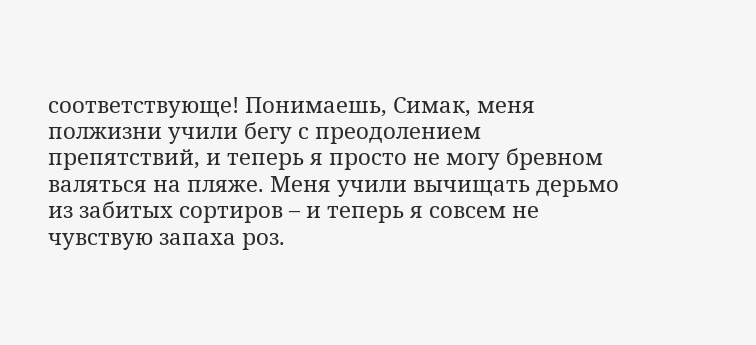соответствующе! Понимаешь, Симак, меня
полжизни учили бегу с преодолением препятствий, и теперь я просто не могу бревном валяться на пляже. Меня учили вычищать дерьмо из забитых сортиров – и теперь я совсем не чувствую запаха роз.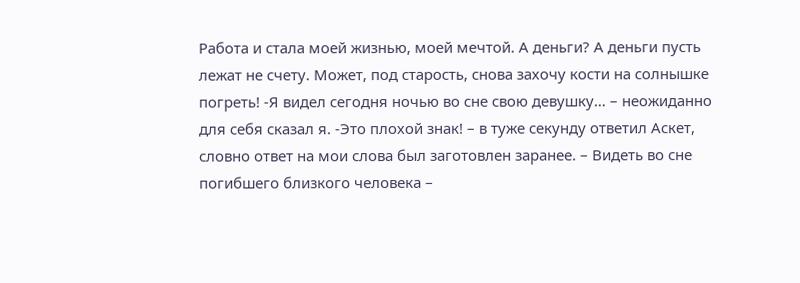Работа и стала моей жизнью, моей мечтой. А деньги? А деньги пусть лежат не счету. Может, под старость, снова захочу кости на солнышке погреть! -Я видел сегодня ночью во сне свою девушку… – неожиданно для себя сказал я. -Это плохой знак! – в туже секунду ответил Аскет, словно ответ на мои слова был заготовлен заранее. – Видеть во сне погибшего близкого человека –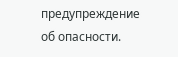предупреждение об опасности.